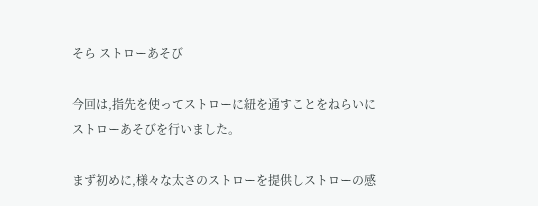そら ストローあそび

今回は,指先を使ってストローに紐を通すことをねらいにストローあそびを行いました。

まず初めに,様々な太さのストローを提供しストローの感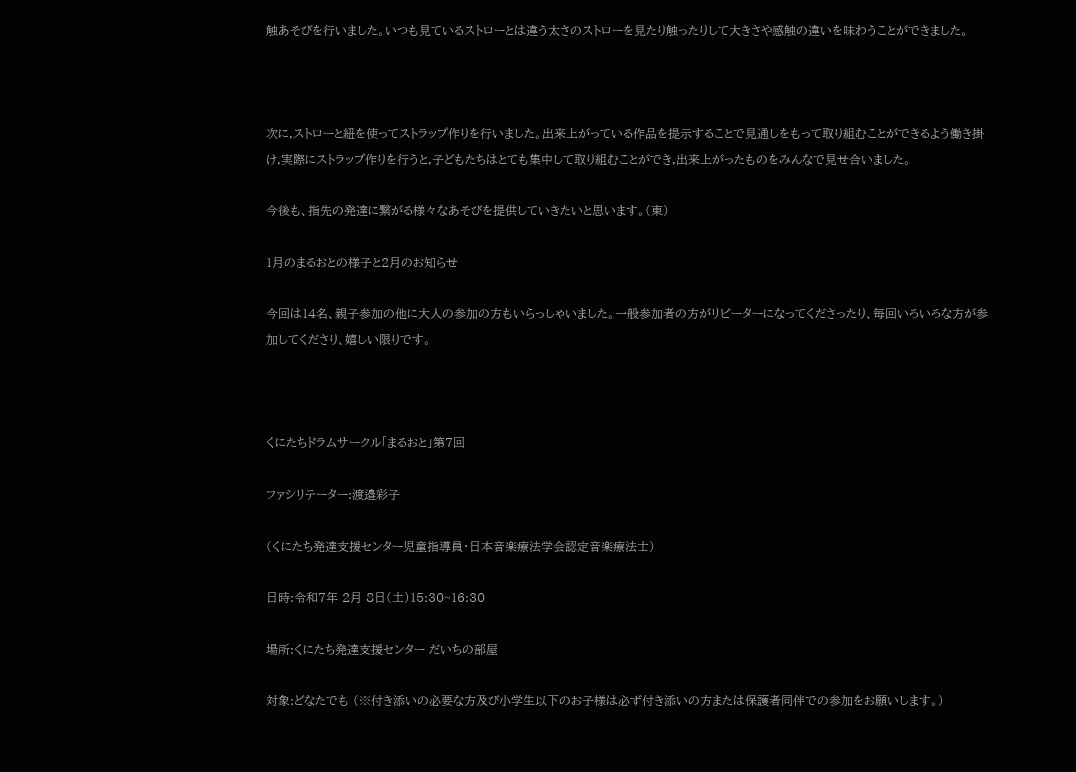触あそびを行いました。いつも見ているストローとは違う太さのストローを見たり触ったりして大きさや感触の違いを味わうことができました。



次に,ストローと紐を使ってストラップ作りを行いました。出来上がっている作品を提示することで見通しをもって取り組むことができるよう働き掛け,実際にストラップ作りを行うと,子どもたちはとても集中して取り組むことができ,出来上がったものをみんなで見せ合いました。

今後も、指先の発達に繋がる様々なあそびを提供していきたいと思います。(東)

1月のまるおとの様子と2月のお知らせ

今回は14名、親子参加の他に大人の参加の方もいらっしゃいました。一般参加者の方がリピーターになってくださったり、毎回いろいろな方が参加してくださり、嬉しい限りです。



くにたちドラムサークル「まるおと」第7回

ファシリテーター:渡邉彩子

(くにたち発達支援センター児童指導員・日本音楽療法学会認定音楽療法士)

日時:令和7年 2月 8日(土)15:30~16:30

場所:くにたち発達支援センター だいちの部屋

対象:どなたでも (※付き添いの必要な方及び小学生以下のお子様は必ず付き添いの方または保護者同伴での参加をお願いします。)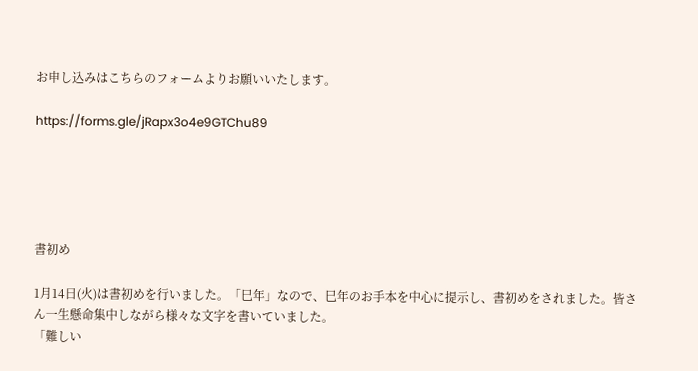お申し込みはこちらのフォームよりお願いいたします。

https://forms.gle/jRapx3o4e9GTChu89





書初め

1月14日(火)は書初めを行いました。「巳年」なので、巳年のお手本を中心に提示し、書初めをされました。皆さん一生懸命集中しながら様々な文字を書いていました。
「難しい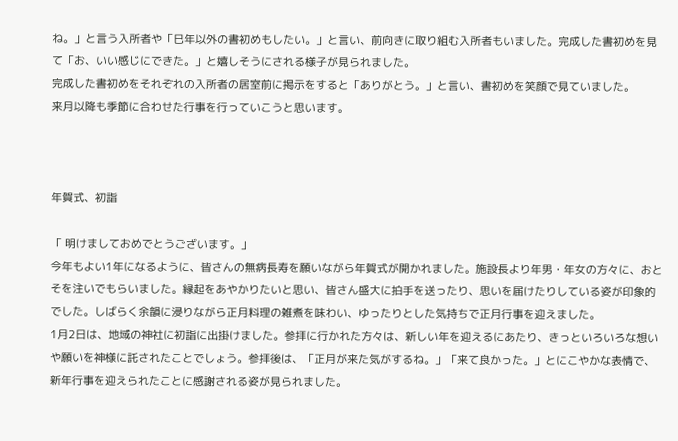ね。」と言う入所者や「巳年以外の書初めもしたい。」と言い、前向きに取り組む入所者もいました。完成した書初めを見て「お、いい感じにできた。」と嬉しそうにされる様子が見られました。
完成した書初めをそれぞれの入所者の居室前に掲示をすると「ありがとう。」と言い、書初めを笑顔で見ていました。
来月以降も季節に合わせた行事を行っていこうと思います。



年賀式、初詣

「 明けましておめでとうございます。」
今年もよい1年になるように、皆さんの無病長寿を願いながら年賀式が開かれました。施設長より年男・年女の方々に、おとそを注いでもらいました。縁起をあやかりたいと思い、皆さん盛大に拍手を送ったり、思いを届けたりしている姿が印象的でした。しばらく余韻に浸りながら正月料理の雑煮を味わい、ゆったりとした気持ちで正月行事を迎えました。
1月2日は、地域の神社に初詣に出掛けました。参拝に行かれた方々は、新しい年を迎えるにあたり、きっといろいろな想いや願いを神様に託されたことでしょう。参拝後は、「正月が来た気がするね。」「来て良かった。」とにこやかな表情で、新年行事を迎えられたことに感謝される姿が見られました。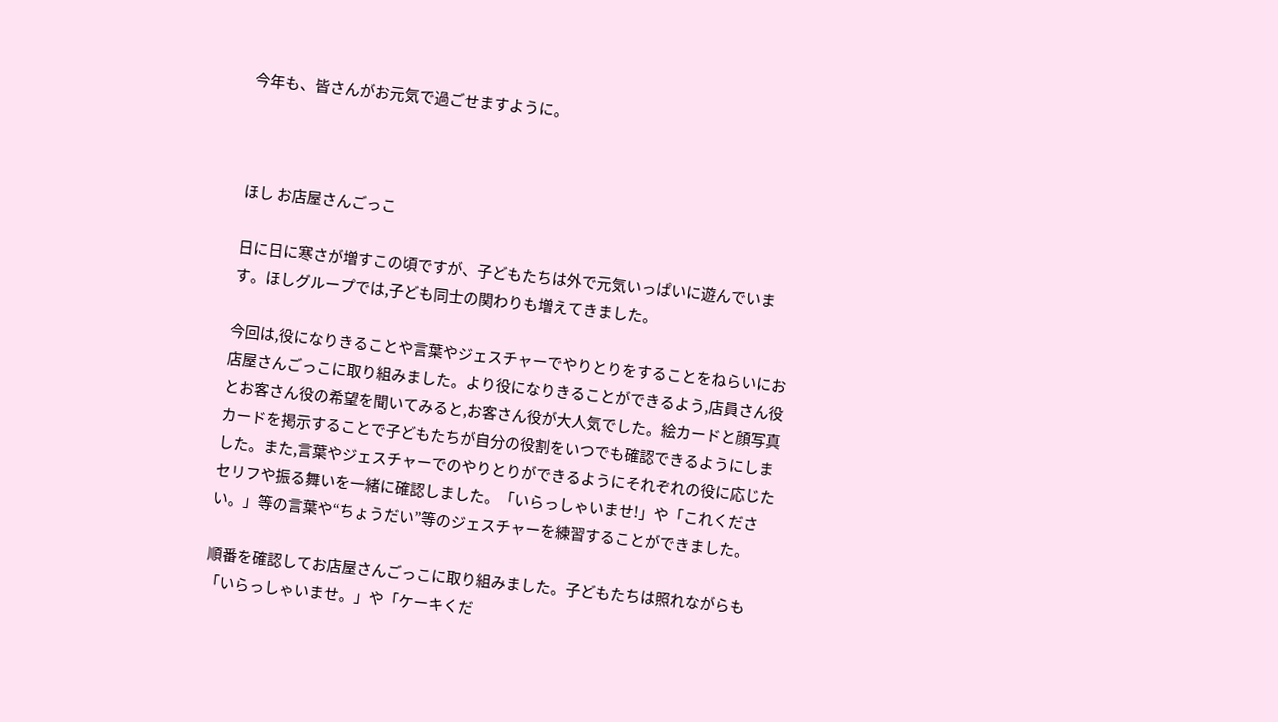今年も、皆さんがお元気で過ごせますように。



ほし お店屋さんごっこ

日に日に寒さが増すこの頃ですが、子どもたちは外で元気いっぱいに遊んでいます。ほしグループでは,子ども同士の関わりも増えてきました。

今回は,役になりきることや言葉やジェスチャーでやりとりをすることをねらいにお店屋さんごっこに取り組みました。より役になりきることができるよう,店員さん役とお客さん役の希望を聞いてみると,お客さん役が大人気でした。絵カードと顔写真カードを掲示することで子どもたちが自分の役割をいつでも確認できるようにしました。また,言葉やジェスチャーでのやりとりができるようにそれぞれの役に応じたセリフや振る舞いを一緒に確認しました。「いらっしゃいませ!」や「これください。」等の言葉や“ちょうだい”等のジェスチャーを練習することができました。

順番を確認してお店屋さんごっこに取り組みました。子どもたちは照れながらも「いらっしゃいませ。」や「ケーキくだ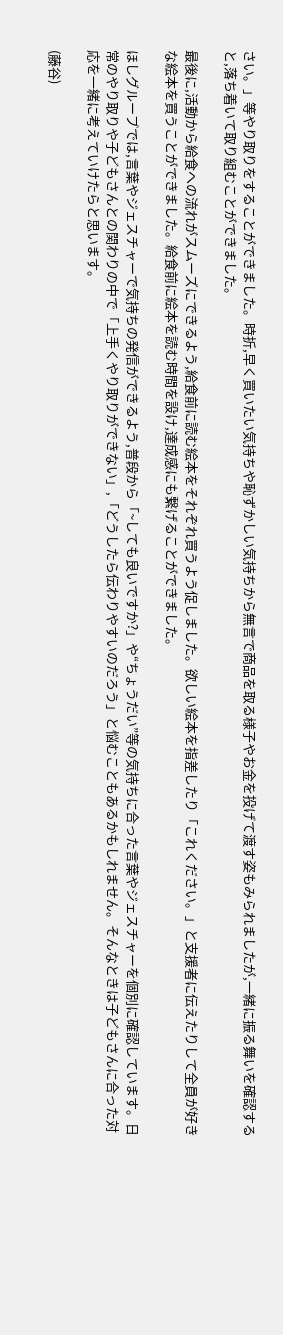さい。」等やり取りをすることができました。時折,早く買いたい気持ちや恥ずかしい気持ちから無言で商品を取る様子やお金を投げて渡す姿もみられましたが,一緒に振る舞いを確認すると,落ち着いて取り組むことができました。

最後に,活動から給食への流れがスムーズにできるよう,給食前に読む絵本をそれぞれ買うよう促しました。欲しい絵本を指差したり「これください。」と支援者に伝えたりして全員が好きな絵本を買うことができました。給食前に絵本を読む時間を設け,達成感にも繋げることができました。

ほしグループでは,言葉やジェスチャーで気持ちの発信ができるよう,普段から「~しても良いですか?」や“ちょうだい”等の気持ちに合った言葉やジェスチャーを個別に確認しています。日常のやり取りや子どもさんとの関わりの中で「上手くやり取りができない」,「どうしたら伝わりやすいのだろう」と悩むこともあるかもしれません。そんなときは子どもさんに合った対応を一緒に考えていけたらと思います。

(藤谷)